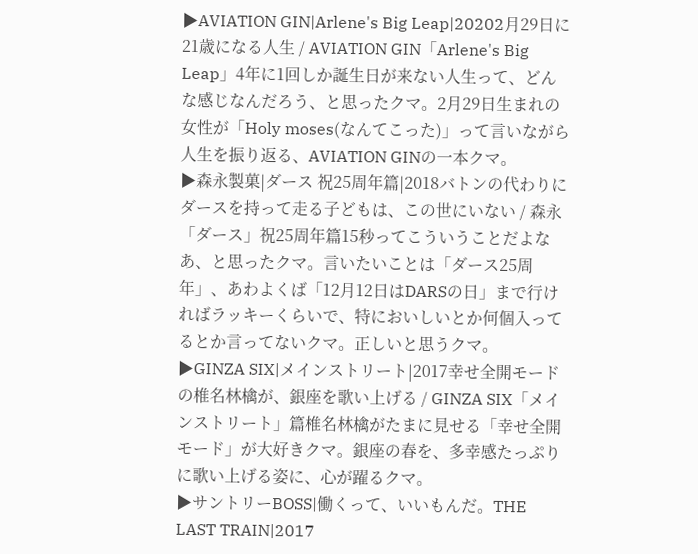▶AVIATION GIN|Arlene's Big Leap|20202月29日に21歳になる人生 / AVIATION GIN「Arlene's Big Leap」4年に1回しか誕生日が来ない人生って、どんな感じなんだろう、と思ったクマ。2月29日生まれの女性が「Holy moses(なんてこった)」って言いながら人生を振り返る、AVIATION GINの一本クマ。
▶森永製菓|ダース 祝25周年篇|2018バトンの代わりにダースを持って走る子どもは、この世にいない / 森永「ダース」祝25周年篇15秒ってこういうことだよなあ、と思ったクマ。言いたいことは「ダース25周年」、あわよくば「12月12日はDARSの日」まで行ければラッキーくらいで、特においしいとか何個入ってるとか言ってないクマ。正しいと思うクマ。
▶GINZA SIX|メインストリート|2017幸せ全開モードの椎名林檎が、銀座を歌い上げる / GINZA SIX「メインストリート」篇椎名林檎がたまに見せる「幸せ全開モード」が大好きクマ。銀座の春を、多幸感たっぷりに歌い上げる姿に、心が躍るクマ。
▶サントリーBOSS|働くって、いいもんだ。THE LAST TRAIN|2017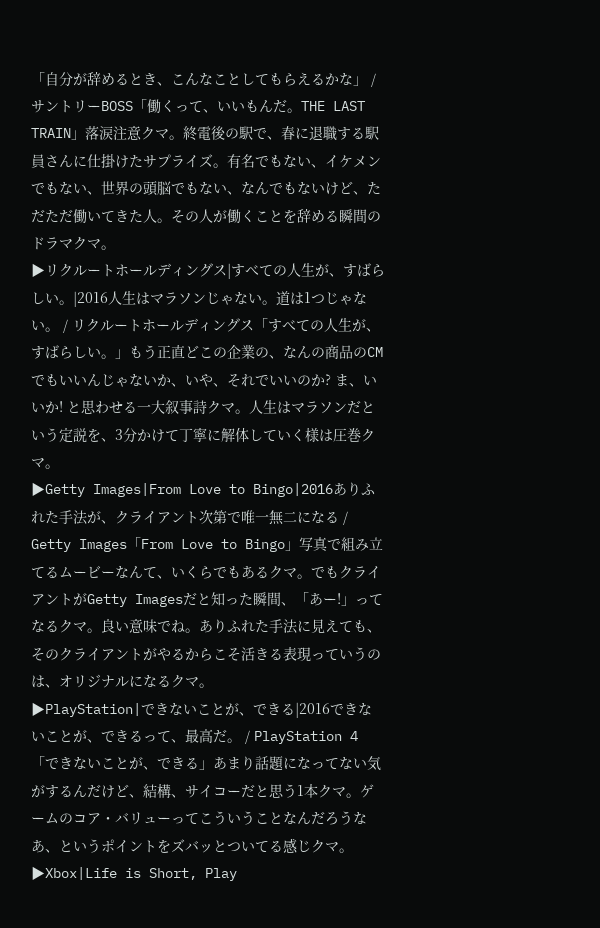「自分が辞めるとき、こんなことしてもらえるかな」 / サントリーBOSS「働くって、いいもんだ。THE LAST TRAIN」落涙注意クマ。終電後の駅で、春に退職する駅員さんに仕掛けたサプライズ。有名でもない、イケメンでもない、世界の頭脳でもない、なんでもないけど、ただただ働いてきた人。その人が働くことを辞める瞬間のドラマクマ。
▶リクルートホールディングス|すべての人生が、すばらしい。|2016人生はマラソンじゃない。道は1つじゃない。 / リクルートホールディングス「すべての人生が、すばらしい。」もう正直どこの企業の、なんの商品のCMでもいいんじゃないか、いや、それでいいのか? ま、いいか! と思わせる一大叙事詩クマ。人生はマラソンだという定説を、3分かけて丁寧に解体していく様は圧巻クマ。
▶Getty Images|From Love to Bingo|2016ありふれた手法が、クライアント次第で唯一無二になる / Getty Images「From Love to Bingo」写真で組み立てるムービーなんて、いくらでもあるクマ。でもクライアントがGetty Imagesだと知った瞬間、「あー!」ってなるクマ。良い意味でね。ありふれた手法に見えても、そのクライアントがやるからこそ活きる表現っていうのは、オリジナルになるクマ。
▶PlayStation|できないことが、できる|2016できないことが、できるって、最高だ。 / PlayStation 4「できないことが、できる」あまり話題になってない気がするんだけど、結構、サイコーだと思う1本クマ。ゲームのコア・バリューってこういうことなんだろうなあ、というポイントをズバッとついてる感じクマ。
▶Xbox|Life is Short, Play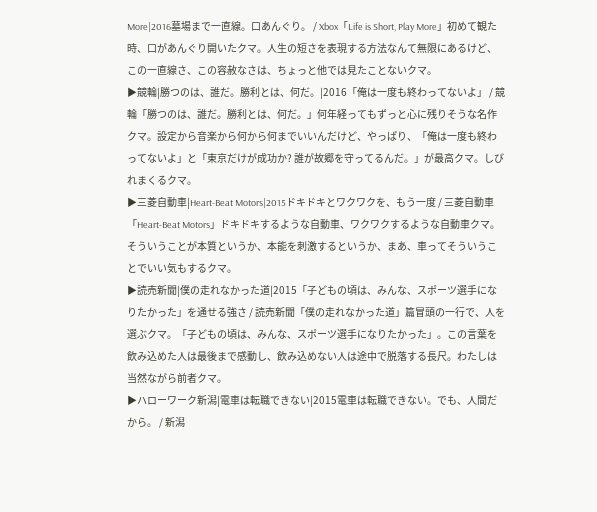More|2016墓場まで一直線。口あんぐり。 / Xbox「Life is Short, Play More」初めて観た時、口があんぐり開いたクマ。人生の短さを表現する方法なんて無限にあるけど、この一直線さ、この容赦なさは、ちょっと他では見たことないクマ。
▶競輪|勝つのは、誰だ。勝利とは、何だ。|2016「俺は一度も終わってないよ」 / 競輪「勝つのは、誰だ。勝利とは、何だ。」何年経ってもずっと心に残りそうな名作クマ。設定から音楽から何から何までいいんだけど、やっぱり、「俺は一度も終わってないよ」と「東京だけが成功か? 誰が故郷を守ってるんだ。」が最高クマ。しびれまくるクマ。
▶三菱自動車|Heart-Beat Motors|2015ドキドキとワクワクを、もう一度 / 三菱自動車「Heart-Beat Motors」ドキドキするような自動車、ワクワクするような自動車クマ。そういうことが本質というか、本能を刺激するというか、まあ、車ってそういうことでいい気もするクマ。
▶読売新聞|僕の走れなかった道|2015「子どもの頃は、みんな、スポーツ選手になりたかった」を通せる強さ / 読売新聞「僕の走れなかった道」篇冒頭の一行で、人を選ぶクマ。「子どもの頃は、みんな、スポーツ選手になりたかった」。この言葉を飲み込めた人は最後まで感動し、飲み込めない人は途中で脱落する長尺。わたしは当然ながら前者クマ。
▶ハローワーク新潟|電車は転職できない|2015電車は転職できない。でも、人間だから。 / 新潟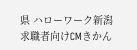県 ハローワーク新潟 求職者向けCMきかん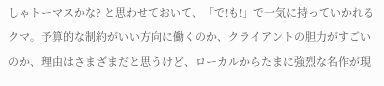しゃトーマスかな? と思わせておいて、「で!も!」で一気に持っていかれるクマ。予算的な制約がいい方向に働くのか、クライアントの胆力がすごいのか、理由はさまざまだと思うけど、ローカルからたまに強烈な名作が現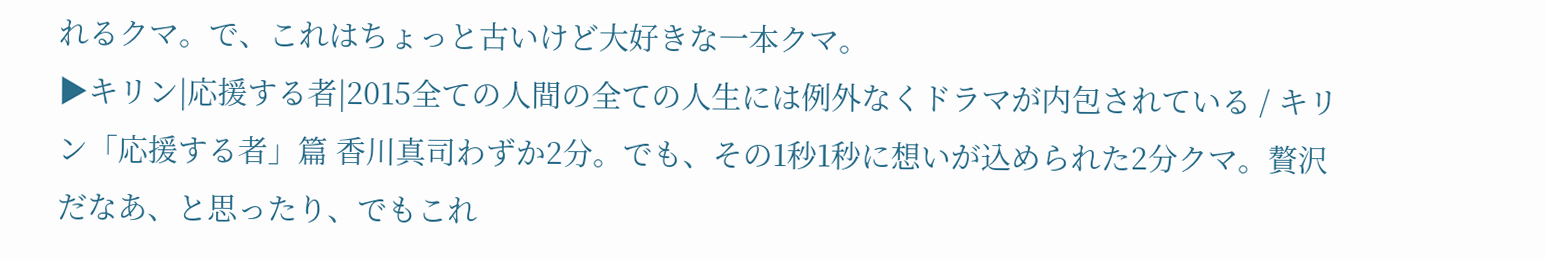れるクマ。で、これはちょっと古いけど大好きな一本クマ。
▶キリン|応援する者|2015全ての人間の全ての人生には例外なくドラマが内包されている / キリン「応援する者」篇 香川真司わずか2分。でも、その1秒1秒に想いが込められた2分クマ。贅沢だなあ、と思ったり、でもこれ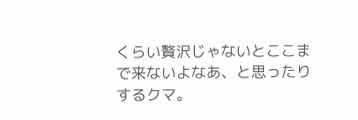くらい贅沢じゃないとここまで来ないよなあ、と思ったりするクマ。